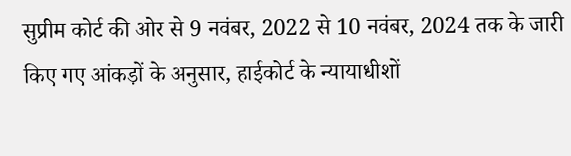सुप्रीम कोर्ट की ओर से 9 नवंबर, 2022 से 10 नवंबर, 2024 तक के जारी किए गए आंकड़ों के अनुसार, हाईकोर्ट के न्यायाधीशों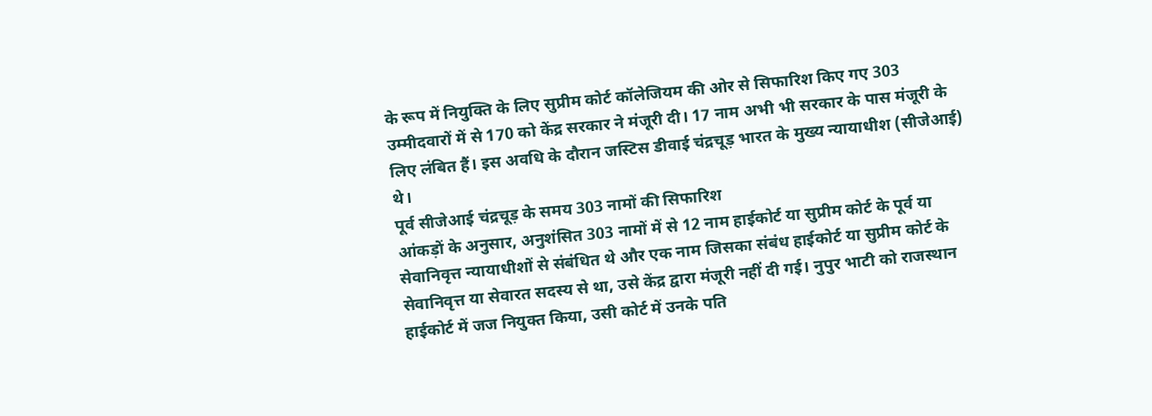के रूप में नियुक्ति के लिए सुप्रीम कोर्ट कॉलेजियम की ओर से सिफारिश किए गए 303 उम्मीदवारों में से 170 को केंद्र सरकार ने मंजूरी दी। 17 नाम अभी भी सरकार के पास मंजूरी के लिए लंबित हैं। इस अवधि के दौरान जस्टिस डीवाई चंद्रचूड़ भारत के मुख्य न्यायाधीश (सीजेआई) थे।
पूर्व सीजेआई चंद्रचूड़ के समय 303 नामों की सिफारिश
आंकड़ों के अनुसार, अनुशंसित 303 नामों में से 12 नाम हाईकोर्ट या सुप्रीम कोर्ट के पूर्व या सेवानिवृत्त न्यायाधीशों से संबंधित थे और एक नाम जिसका संबंध हाईकोर्ट या सुप्रीम कोर्ट के सेवानिवृत्त या सेवारत सदस्य से था, उसे केंद्र द्वारा मंजूरी नहीं दी गई। नुपुर भाटी को राजस्थान हाईकोर्ट में जज नियुक्त किया, उसी कोर्ट में उनके पति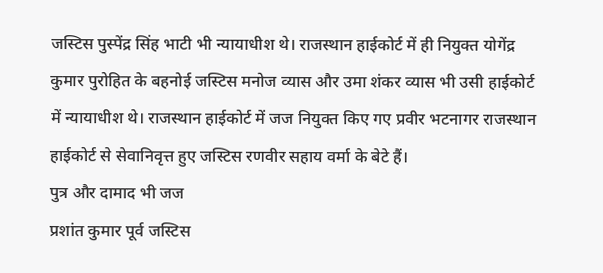जस्टिस पुस्पेंद्र सिंह भाटी भी न्यायाधीश थे। राजस्थान हाईकोर्ट में ही नियुक्त योगेंद्र कुमार पुरोहित के बहनोई जस्टिस मनोज व्यास और उमा शंकर व्यास भी उसी हाईकोर्ट में न्यायाधीश थे। राजस्थान हाईकोर्ट में जज नियुक्त किए गए प्रवीर भटनागर राजस्थान हाईकोर्ट से सेवानिवृत्त हुए जस्टिस रणवीर सहाय वर्मा के बेटे हैं।
पुत्र और दामाद भी जज
प्रशांत कुमार पूर्व जस्टिस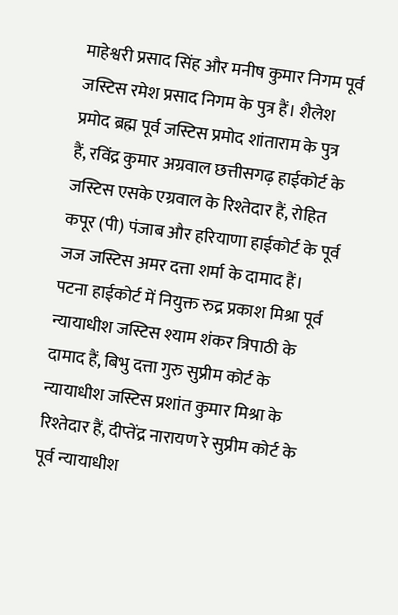माहेश्वरी प्रसाद सिंह और मनीष कुमार निगम पूर्व जस्टिस रमेश प्रसाद निगम के पुत्र हैं। शैलेश प्रमोद ब्रह्म पूर्व जस्टिस प्रमोद शांताराम के पुत्र हैं, रविंद्र कुमार अग्रवाल छत्तीसगढ़ हाईकोर्ट के जस्टिस एसके एग्रवाल के रिश्तेदार हैं, रोहित कपूर (पी) पंजाब और हरियाणा हाईकोर्ट के पूर्व जज जस्टिस अमर दत्ता शर्मा के दामाद हैं।
पटना हाईकोर्ट में नियुक्त रुद्र प्रकाश मिश्रा पूर्व न्यायाधीश जस्टिस श्याम शंकर त्रिपाठी के दामाद हैं, बिभु दत्ता गुरु सुप्रीम कोर्ट के न्यायाधीश जस्टिस प्रशांत कुमार मिश्रा के रिश्तेदार हैं, दीप्तेंद्र नारायण रे सुप्रीम कोर्ट के पूर्व न्यायाधीश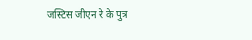जस्टिस जीएन रे के पुत्र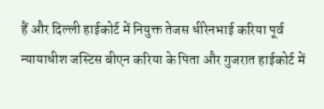हैं और दिल्ली हाईकोर्ट में नियुक्त तेजस धीरेनभाई करिया पूर्व न्यायाधीश जस्टिस बीएन करिया के पिता और गुजरात हाईकोर्ट में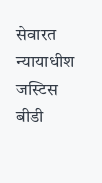सेवारत न्यायाधीश जस्टिस बीडी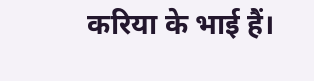करिया के भाई हैं।